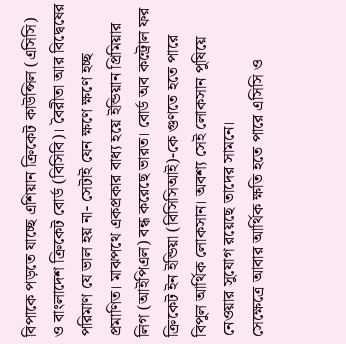বিপাকে পড়তে যাচ্ছে এশিয়ান ক্রিকেট কাউন্সিল (এসিসি) ও বাংলাদেশ ক্রিকেট বোর্ড (বিসিবি)। বৈরীতা আর বিদ্বেষের পরিমাণ যে ভাল হয় না- সেটাই যেন ক্ষণে ক্ষণে হচ্ছ প্রমাণিত। মাঝপথে একপ্রকার বাধ্য হয়ে ইন্ডিয়ান প্রিমিয়ার লিগ (আইপিএল) বন্ধ করেছে ভারত। বোর্ড অব কন্ট্রোল ফর ক্রিকেট ইন ইন্ডিয়া (বিসিসিআই)-কে গুণতে হতে পারে বিপুল আর্থিক লোকসান। অবশ্য সেই লোকসান পুষিয়ে নেওয়ার সুযোগ রয়েছে তাদের সামনে।
সেক্ষেত্রে আবার আর্থিক ক্ষতি হতে পারে এসিসি ও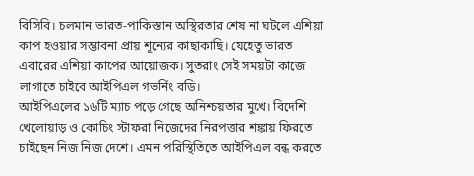বিসিবি। চলমান ভারত-পাকিস্তান অস্থিরতার শেষ না ঘটলে এশিয়া কাপ হওয়ার সম্ভাবনা প্রায় শূন্যের কাছাকাছি। যেহেতু ভারত এবারের এশিয়া কাপের আয়োজক। সুতরাং সেই সময়টা কাজে লাগাতে চাইবে আইপিএল গভর্নিং বডি।
আইপিএলের ১৬টি ম্যাচ পড়ে গেছে অনিশ্চয়তার মুখে। বিদেশি খেলোয়াড় ও কোচিং স্টাফরা নিজেদের নিরপত্তার শঙ্কায় ফিরতে চাইছেন নিজ নিজ দেশে। এমন পরিস্থিতিতে আইপিএল বন্ধ করতে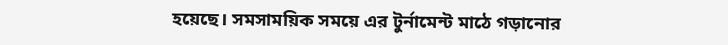হয়েছে। সমসাময়িক সময়ে এর টুর্নামেন্ট মাঠে গড়ানোর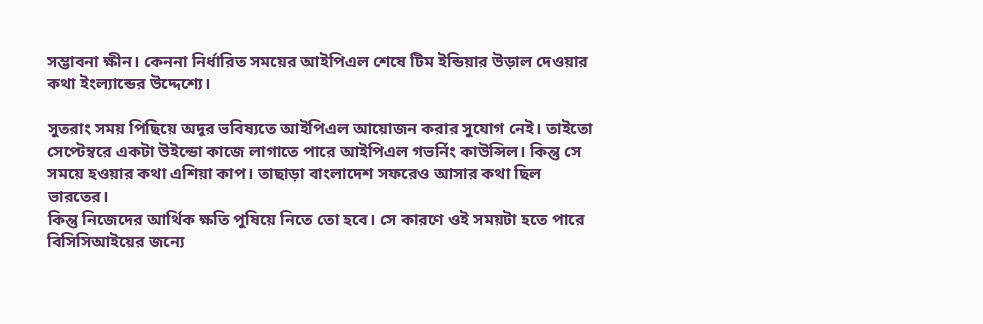সম্ভাবনা ক্ষীন। কেননা নির্ধারিত সময়ের আইপিএল শেষে টিম ইন্ডিয়ার উড়াল দেওয়ার কথা ইংল্যান্ডের উদ্দেশ্যে।

সুতরাং সময় পিছিয়ে অদূর ভবিষ্যতে আইপিএল আয়োজন করার সুযোগ নেই। তাইতো সেপ্টেম্বরে একটা উইন্ডো কাজে লাগাতে পারে আইপিএল গভর্নিং কাউন্সিল। কিন্তু সে সময়ে হওয়ার কথা এশিয়া কাপ। তাছাড়া বাংলাদেশ সফরেও আসার কথা ছিল ভারতের।
কিন্তু নিজেদের আর্থিক ক্ষতি পুষিয়ে নিতে তো হবে। সে কারণে ওই সময়টা হতে পারে বিসিসিআইয়ের জন্যে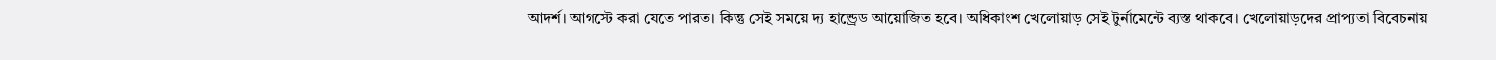আদর্শ। আগস্টে করা যেতে পারত। কিন্তু সেই সময়ে দ্য হান্ড্রেড আয়োজিত হবে। অধিকাংশ খেলোয়াড় সেই টুর্নামেন্টে ব্যস্ত থাকবে। খেলোয়াড়দের প্রাপ্যতা বিবেচনায়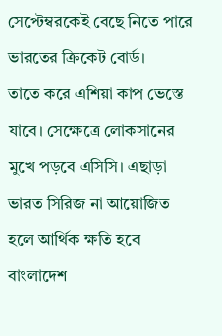সেপ্টেম্বরকেই বেছে নিতে পারে ভারতের ক্রিকেট বোর্ড।
তাতে করে এশিয়া কাপ ভেস্তে যাবে। সেক্ষেত্রে লোকসানের মুখে পড়বে এসিসি। এছাড়া ভারত সিরিজ না আয়োজিত হলে আর্থিক ক্ষতি হবে বাংলাদেশ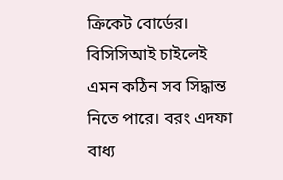ক্রিকেট বোর্ডের। বিসিসিআই চাইলেই এমন কঠিন সব সিদ্ধান্ত নিতে পারে। বরং এদফা বাধ্য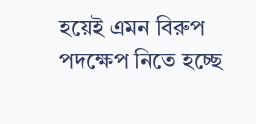হয়েই এমন বিরুপ পদক্ষেপ নিতে হচ্ছে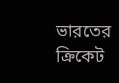ভারতের ক্রিকেট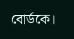বোর্ডকে।